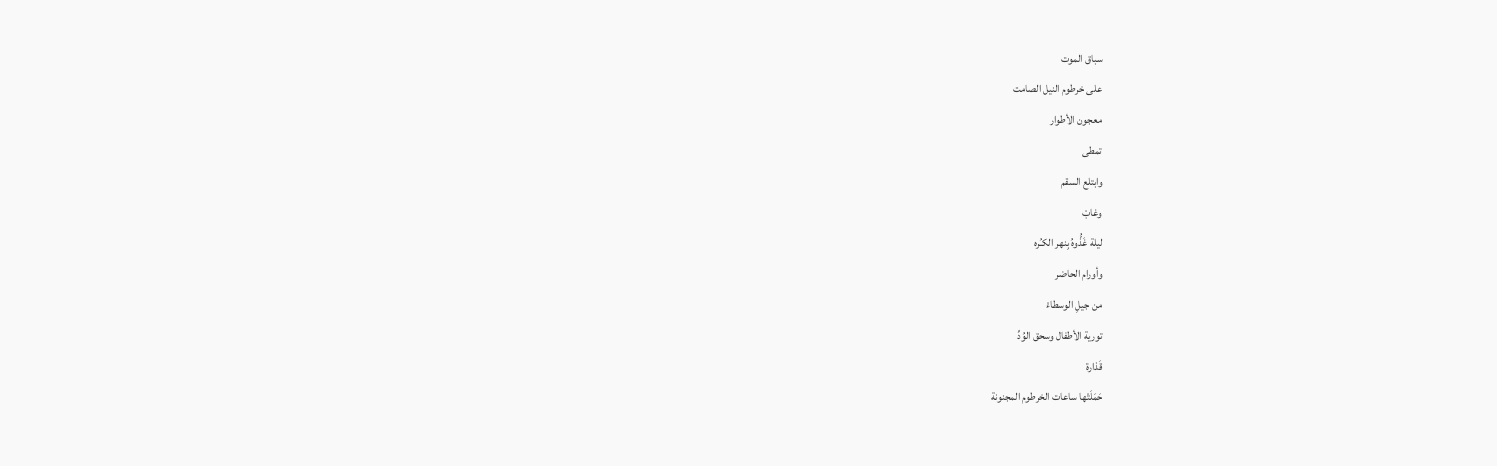سباق الموت
على خرطوم النيل الصامت
معجون الأطوار
تمطى
وابتلع السقم
وغابْ
ليلة غَذُّوهُ بِنهر الكـُره
وأورام الحاضر
من جيلِ الوسطاءْ
تورية الأطفال وسحق الوُدِّ
قَذارة
حَمَلَتْها ساعات الخرطوم المجنونة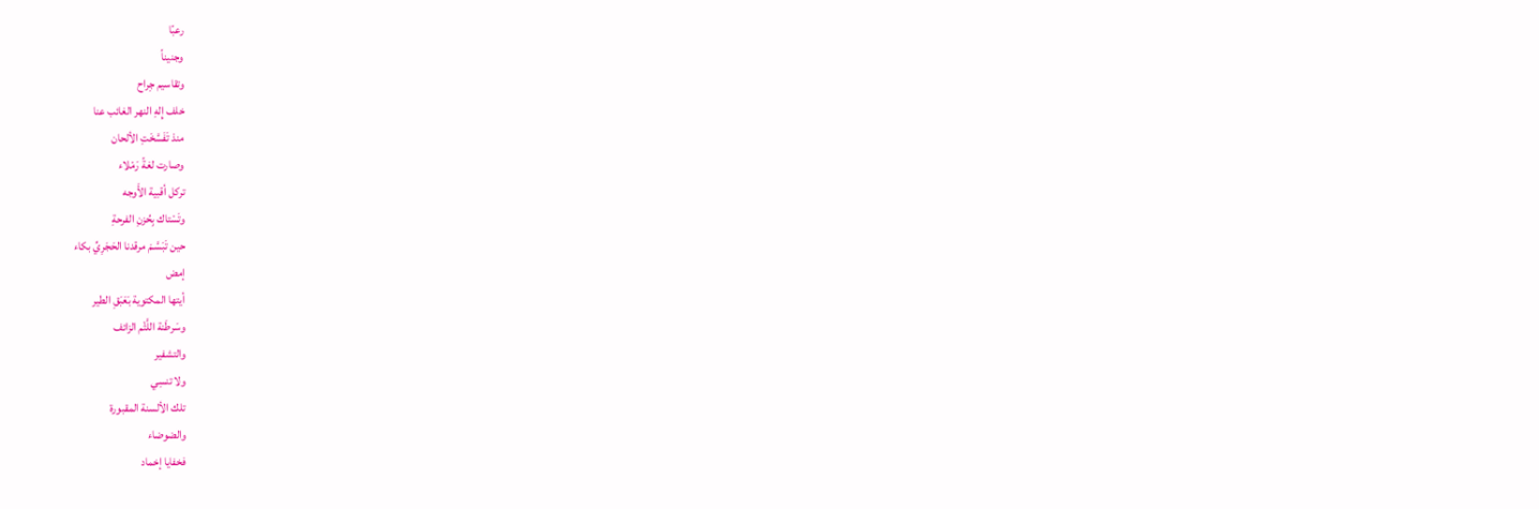رعبًا
وجنيناً
وتقاسيم جِراح
خلف إِلهِ النهر الغائب عنا
منذ تَفَسَّخَتِ الألحان
وصارت لغةً رَمْلاء
تركل أقبية الأَوجه
وتَسْتاك بِحُزنِ الفرحةِ
حين تَبَسَّـمَ مرقدنا الحَجَرِيِّ بكاء
إمض
أيتها المكتوية بَعَبَقِ الطير
وسَرطَنة اللَّثْم الزائف
والتشفير
ولا تنسِي
تلك الألسنة المقبورة
والضوضاء
فخفايا إخماد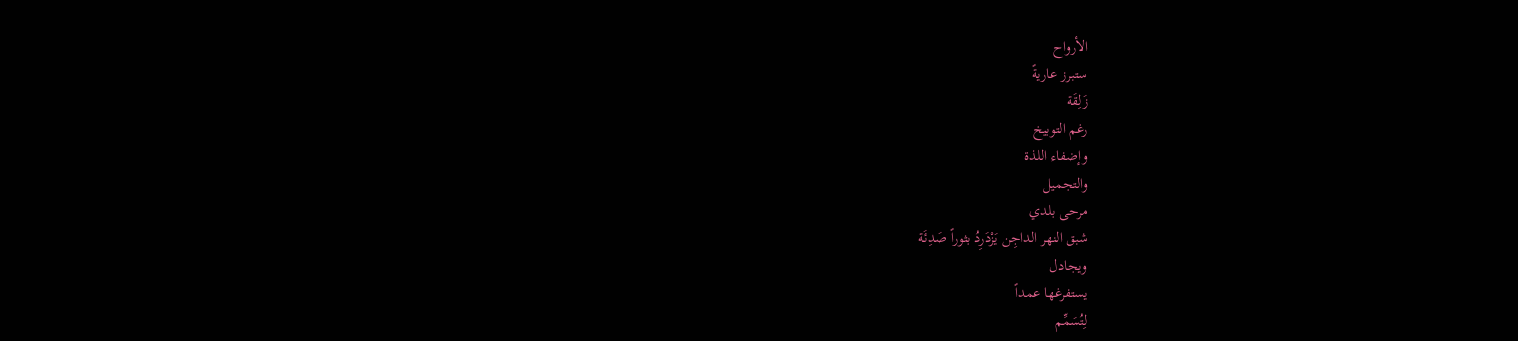الأرواح
ستبرز عاريةً
زَلِقَة
رغم التوبيخ
وإضفاء اللذة
والتجميل
مرحى بلدي
شبق النهر الداجِن يَزْدَرِدُ بثوراً صَدِئَة
ويجادل
يستفرغها عمداً
لِتُسَمِّم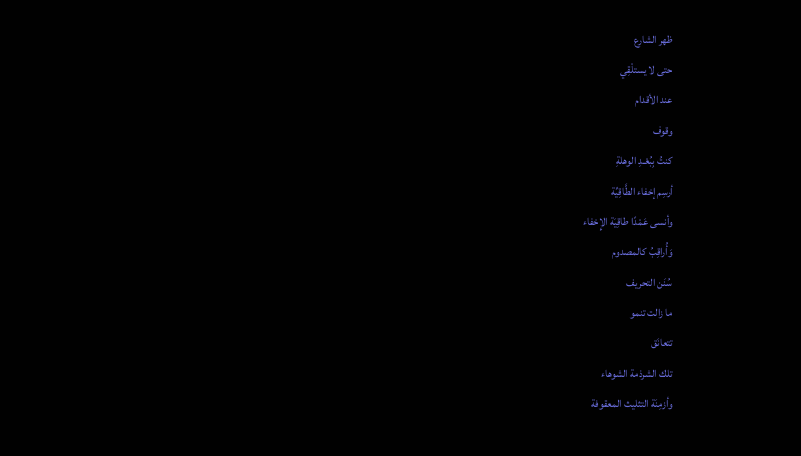ظهر الشارع
حتى لا يستلْقِي
عند الأقدام
وقوف
كنتُ بِبُعْـدِ الوهلةِ
أرسِم إخفاء الطَّاقِيِّة
وأنسى عَمْدًا طاقِيَة الإِخفاء
وَأُراقِبُ كالمصدوم
سُنَن التحريف
ما زالت تنمو
تتعانَق
تلك الشرذمة الشوهاء
وأزمِنَة التثليث المعقوفة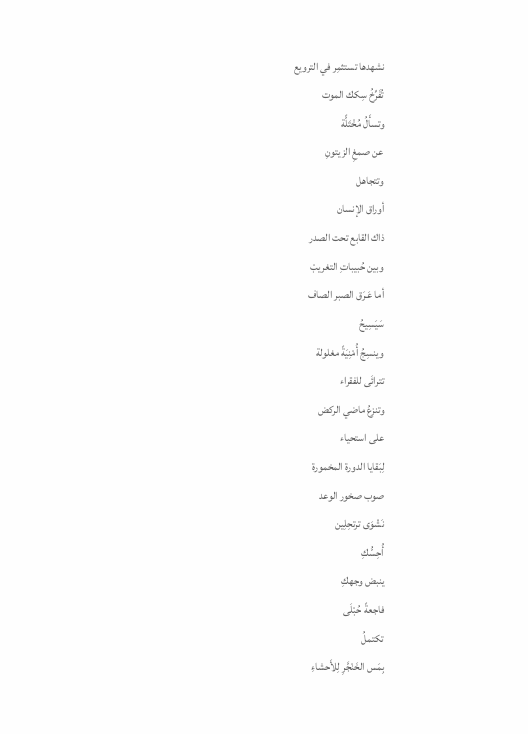نشهدها تستثمِر في الترويع
تُفَرِّخُ سِكك الموت
وتسأَلُ مُخْتَلًّة
عن صمغِ الزيتونِ
وتتجاهل
أوراق الإنسان
ذاك القابع تحت الصدر
وبين حُبيباتِ التغريبْ
أما عَـرَق الصبر الصاف
سَيَسِيحُ
وينسِجُ أُمْنِيَةً مغلولة
تترائَى للفقراء
وتنزعُ ماضي الركض
على استحياء
لِبَقايا الدورة المخمورة
صوب صخور الوعد
نَشْوَى ترتحِلِين
أُحِسُّكِ
ينبض وجهكِ
فاجعةً حُبْلَى
تكتملُ
بِمَس الخَنْجَّرِ لِلأَحشاءِ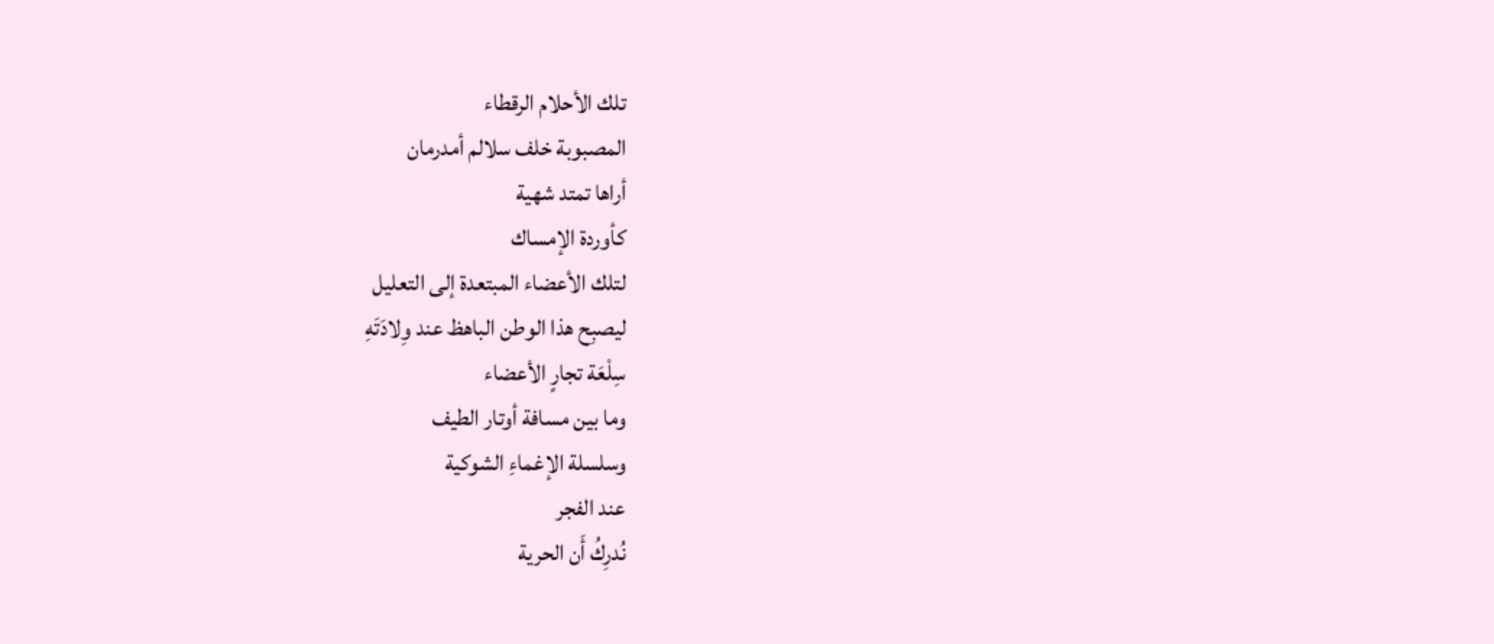تلك الأحلام الرقطاء
المصبوبة خلف سلالم أمدرمان
أراها تمتد شهية
كأوردة الإمساك
لتلك الأعضاء المبتعدة إلى التعليل
ليصبِح هذا الوطن الباهظ عند وِلادَتَهِ
سِلْعَة تجارٍ الأعضاء
وما بين مسافة أوتار الطيف
وسلسلة الإغماءِ الشوكية
عند الفجر
نُدرِكُ أَن الحرية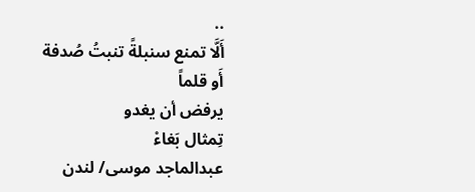..
أَلَّا تمنع سنبلةً تنبتُ صُدفة
أَو قلماً
يرفض أن يغدو
تِمثال بَغاءْ
عبدالماجد موسى/ لندن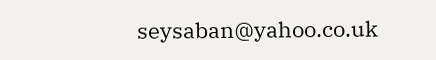seysaban@yahoo.co.uk